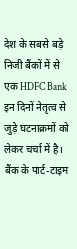देश के सबसे बड़े निजी बैंकों में से एक HDFC Bank इन दिनों नेतृत्व से जुड़े घटनाक्रमों को लेकर चर्चा में है। बैंक के पार्ट-टाइम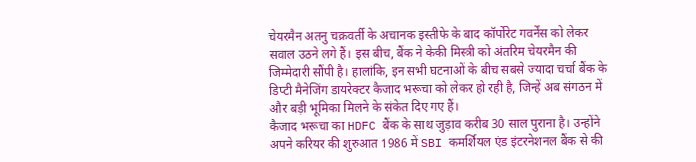चेयरमैन अतनु चक्रवर्ती के अचानक इस्तीफे के बाद कॉर्पोरेट गवर्नेंस को लेकर सवाल उठने लगे हैं। इस बीच, बैंक ने केकी मिस्त्री को अंतरिम चेयरमैन की जिम्मेदारी सौंपी है। हालांकि, इन सभी घटनाओं के बीच सबसे ज्यादा चर्चा बैंक के डिप्टी मैनेजिंग डायरेक्टर कैजाद भरूचा को लेकर हो रही है, जिन्हें अब संगठन में और बड़ी भूमिका मिलने के संकेत दिए गए हैं।
कैजाद भरूचा का HDFC बैंक के साथ जुड़ाव करीब 30 साल पुराना है। उन्होंने अपने करियर की शुरुआत 1986 में SBI कमर्शियल एंड इंटरनेशनल बैंक से की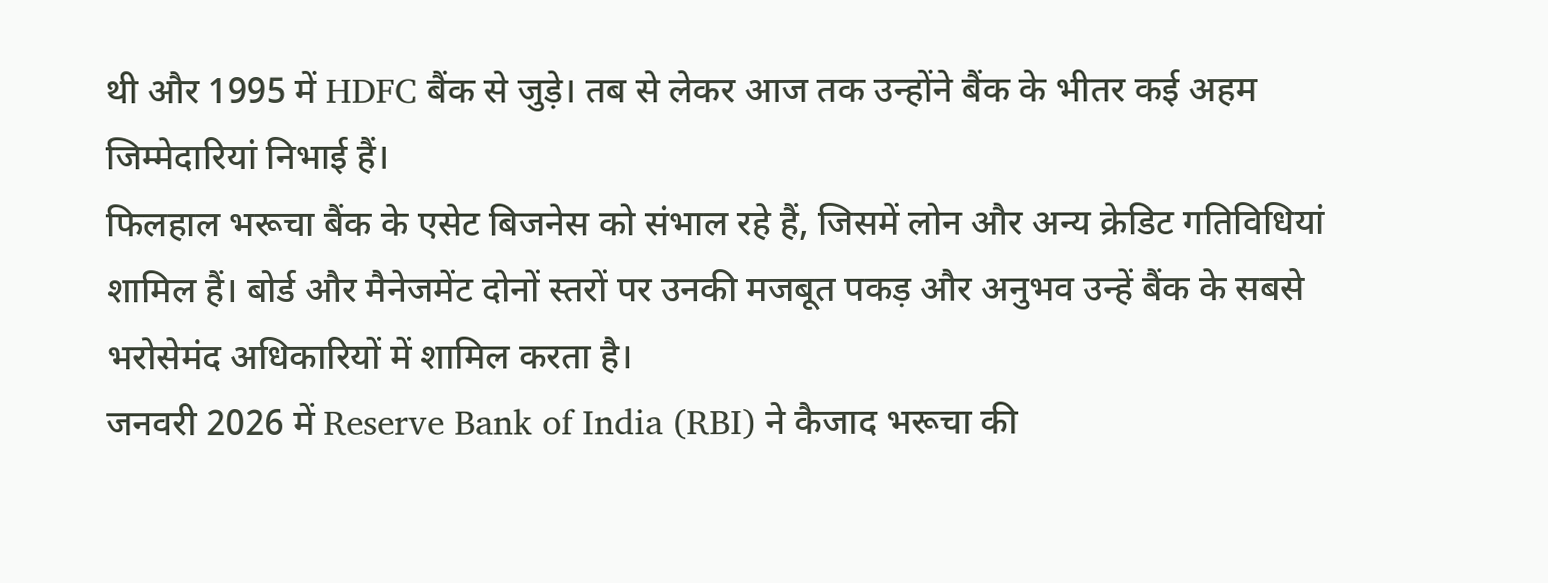थी और 1995 में HDFC बैंक से जुड़े। तब से लेकर आज तक उन्होंने बैंक के भीतर कई अहम जिम्मेदारियां निभाई हैं।
फिलहाल भरूचा बैंक के एसेट बिजनेस को संभाल रहे हैं, जिसमें लोन और अन्य क्रेडिट गतिविधियां शामिल हैं। बोर्ड और मैनेजमेंट दोनों स्तरों पर उनकी मजबूत पकड़ और अनुभव उन्हें बैंक के सबसे भरोसेमंद अधिकारियों में शामिल करता है।
जनवरी 2026 में Reserve Bank of India (RBI) ने कैजाद भरूचा की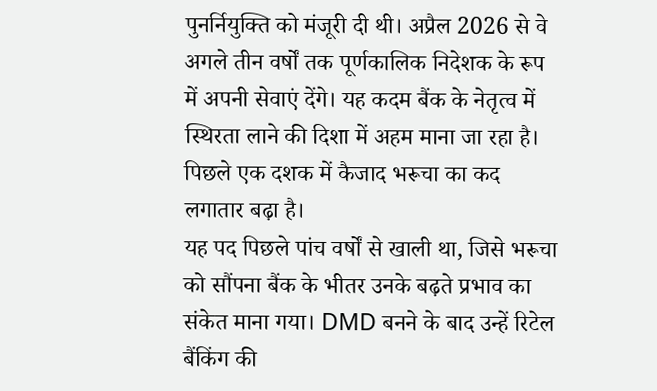पुनर्नियुक्ति को मंजूरी दी थी। अप्रैल 2026 से वे अगले तीन वर्षों तक पूर्णकालिक निदेशक के रूप में अपनी सेवाएं देंगे। यह कदम बैंक के नेतृत्व में स्थिरता लाने की दिशा में अहम माना जा रहा है।
पिछले एक दशक में कैजाद भरूचा का कद लगातार बढ़ा है।
यह पद पिछले पांच वर्षों से खाली था, जिसे भरूचा को सौंपना बैंक के भीतर उनके बढ़ते प्रभाव का संकेत माना गया। DMD बनने के बाद उन्हें रिटेल बैंकिंग की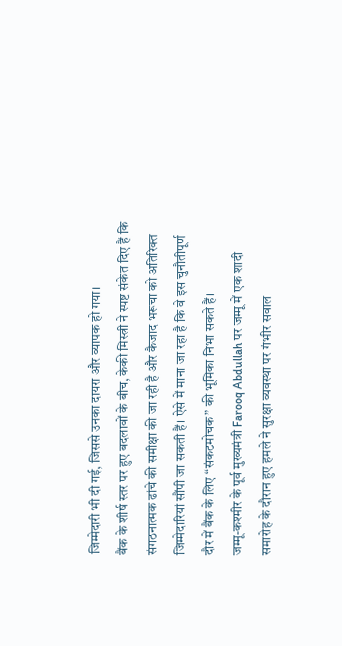जिम्मेदारी भी दी गई, जिससे उनका दायरा और व्यापक हो गया।
बैंक के शीर्ष स्तर पर हुए बदलावों के बीच, केकी मिस्त्री ने स्पष्ट संकेत दिए हैं कि संगठनात्मक ढांचे की समीक्षा की जा रही है और कैजाद भरूचा को अतिरिक्त जिम्मेदारियां सौंपी जा सकती हैं। ऐसे में माना जा रहा है कि वे इस चुनौतीपूर्ण दौर में बैंक के लिए “संकटमोचक” की भूमिका निभा सकते हैं।
जम्मू-कश्मीर के पूर्व मुख्यमंत्री Farooq Abdullah पर जम्मू में एक शादी समारोह के दौरान हुए हमले ने सुरक्षा व्यवस्था पर गंभीर सवाल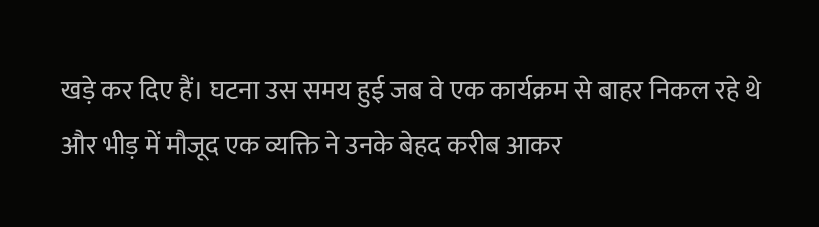खड़े कर दिए हैं। घटना उस समय हुई जब वे एक कार्यक्रम से बाहर निकल रहे थे और भीड़ में मौजूद एक व्यक्ति ने उनके बेहद करीब आकर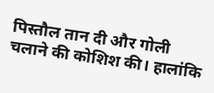पिस्तौल तान दी और गोली चलाने की कोशिश की। हालांकि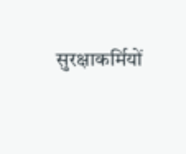सुरक्षाकर्मियों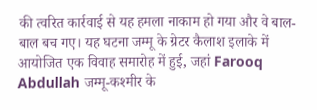की त्वरित कार्रवाई से यह हमला नाकाम हो गया और वे बाल-बाल बच गए। यह घटना जम्मू के ग्रेटर कैलाश इलाके में आयोजित एक विवाह समारोह में हुई, जहां Farooq Abdullah जम्मू-कश्मीर के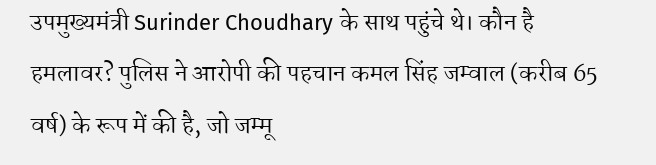उपमुख्यमंत्री Surinder Choudhary के साथ पहुंचे थे। कौन है हमलावर? पुलिस ने आरोपी की पहचान कमल सिंह जम्वाल (करीब 65 वर्ष) के रूप में की है, जो जम्मू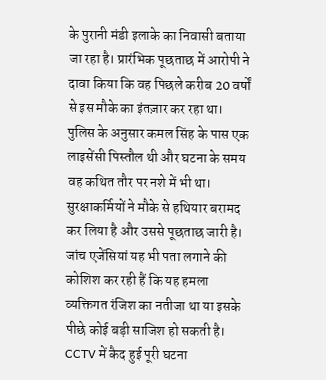के पुरानी मंडी इलाके का निवासी बताया जा रहा है। प्रारंभिक पूछताछ में आरोपी ने दावा किया कि वह पिछले करीब 20 वर्षों से इस मौके का इंतज़ार कर रहा था। पुलिस के अनुसार कमल सिंह के पास एक लाइसेंसी पिस्तौल थी और घटना के समय वह कथित तौर पर नशे में भी था। सुरक्षाकर्मियों ने मौके से हथियार बरामद कर लिया है और उससे पूछताछ जारी है। जांच एजेंसियां यह भी पता लगाने की कोशिश कर रही हैं कि यह हमला व्यक्तिगत रंजिश का नतीजा था या इसके पीछे कोई बड़ी साजिश हो सकती है। CCTV में कैद हुई पूरी घटना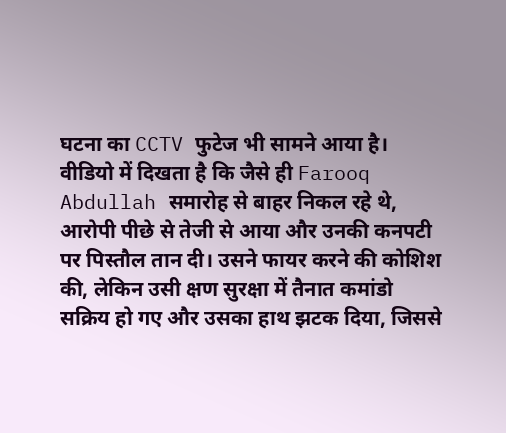घटना का CCTV फुटेज भी सामने आया है। वीडियो में दिखता है कि जैसे ही Farooq Abdullah समारोह से बाहर निकल रहे थे, आरोपी पीछे से तेजी से आया और उनकी कनपटी पर पिस्तौल तान दी। उसने फायर करने की कोशिश की, लेकिन उसी क्षण सुरक्षा में तैनात कमांडो सक्रिय हो गए और उसका हाथ झटक दिया, जिससे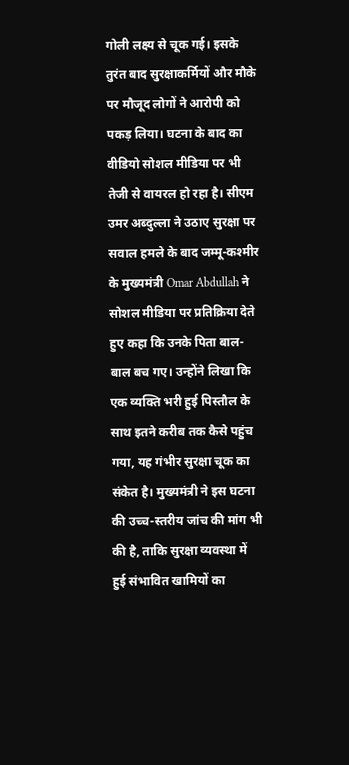गोली लक्ष्य से चूक गई। इसके तुरंत बाद सुरक्षाकर्मियों और मौके पर मौजूद लोगों ने आरोपी को पकड़ लिया। घटना के बाद का वीडियो सोशल मीडिया पर भी तेजी से वायरल हो रहा है। सीएम उमर अब्दुल्ला ने उठाए सुरक्षा पर सवाल हमले के बाद जम्मू-कश्मीर के मुख्यमंत्री Omar Abdullah ने सोशल मीडिया पर प्रतिक्रिया देते हुए कहा कि उनके पिता बाल-बाल बच गए। उन्होंने लिखा कि एक व्यक्ति भरी हुई पिस्तौल के साथ इतने करीब तक कैसे पहुंच गया, यह गंभीर सुरक्षा चूक का संकेत है। मुख्यमंत्री ने इस घटना की उच्च-स्तरीय जांच की मांग भी की है, ताकि सुरक्षा व्यवस्था में हुई संभावित खामियों का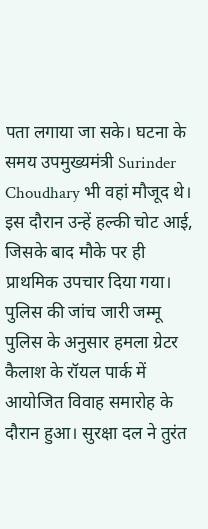पता लगाया जा सके। घटना के समय उपमुख्यमंत्री Surinder Choudhary भी वहां मौजूद थे। इस दौरान उन्हें हल्की चोट आई, जिसके बाद मौके पर ही प्राथमिक उपचार दिया गया। पुलिस की जांच जारी जम्मू पुलिस के अनुसार हमला ग्रेटर कैलाश के रॉयल पार्क में आयोजित विवाह समारोह के दौरान हुआ। सुरक्षा दल ने तुरंत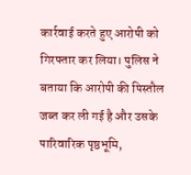कार्रवाई करते हुए आरोपी को गिरफ्तार कर लिया। पुलिस ने बताया कि आरोपी की पिस्तौल जब्त कर ली गई है और उसके पारिवारिक पृष्ठभूमि,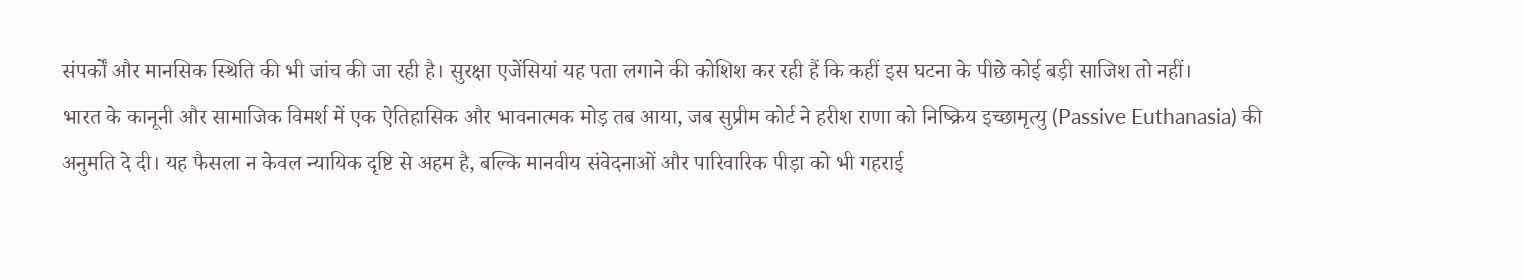संपर्कों और मानसिक स्थिति की भी जांच की जा रही है। सुरक्षा एजेंसियां यह पता लगाने की कोशिश कर रही हैं कि कहीं इस घटना के पीछे कोई बड़ी साजिश तो नहीं।
भारत के कानूनी और सामाजिक विमर्श में एक ऐतिहासिक और भावनात्मक मोड़ तब आया, जब सुप्रीम कोर्ट ने हरीश राणा को निष्क्रिय इच्छामृत्यु (Passive Euthanasia) की अनुमति दे दी। यह फैसला न केवल न्यायिक दृष्टि से अहम है, बल्कि मानवीय संवेदनाओं और पारिवारिक पीड़ा को भी गहराई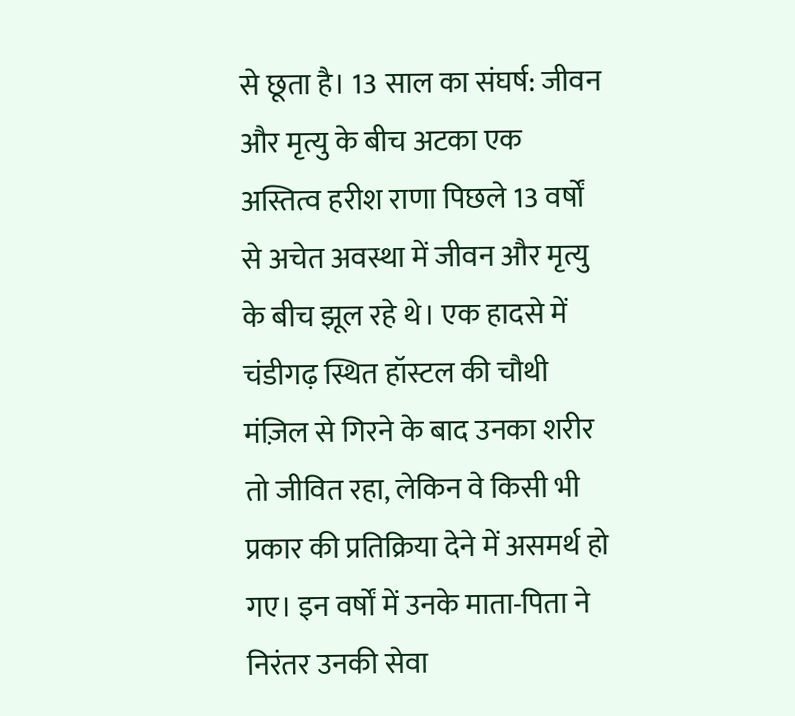से छूता है। 13 साल का संघर्ष: जीवन और मृत्यु के बीच अटका एक अस्तित्व हरीश राणा पिछले 13 वर्षों से अचेत अवस्था में जीवन और मृत्यु के बीच झूल रहे थे। एक हादसे में चंडीगढ़ स्थित हॉस्टल की चौथी मंज़िल से गिरने के बाद उनका शरीर तो जीवित रहा, लेकिन वे किसी भी प्रकार की प्रतिक्रिया देने में असमर्थ हो गए। इन वर्षों में उनके माता-पिता ने निरंतर उनकी सेवा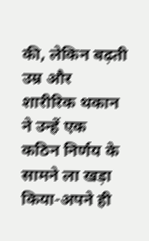की, लेकिन बढ़ती उम्र और शारीरिक थकान ने उन्हें एक कठिन निर्णय के सामने ला खड़ा किया-अपने ही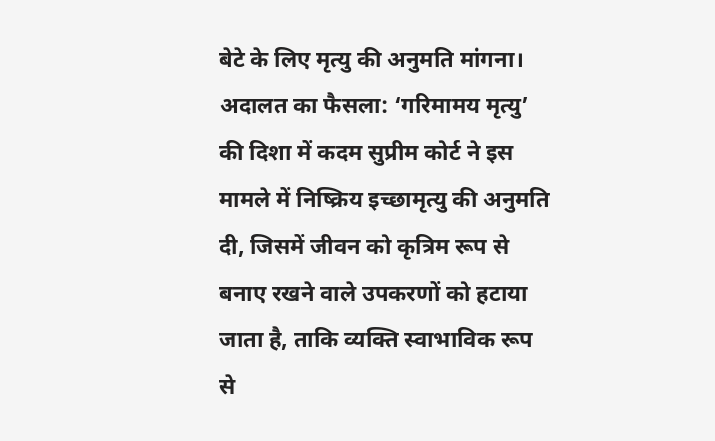बेटे के लिए मृत्यु की अनुमति मांगना। अदालत का फैसला: ‘गरिमामय मृत्यु’ की दिशा में कदम सुप्रीम कोर्ट ने इस मामले में निष्क्रिय इच्छामृत्यु की अनुमति दी, जिसमें जीवन को कृत्रिम रूप से बनाए रखने वाले उपकरणों को हटाया जाता है, ताकि व्यक्ति स्वाभाविक रूप से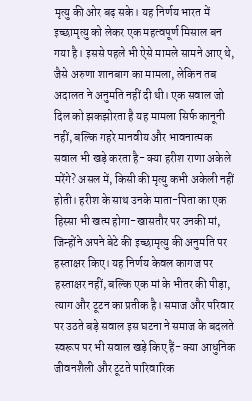मृत्यु की ओर बढ़ सके। यह निर्णय भारत में इच्छामृत्यु को लेकर एक महत्वपूर्ण मिसाल बन गया है। इससे पहले भी ऐसे मामले सामने आए थे, जैसे अरुणा शानबाग का मामला, लेकिन तब अदालत ने अनुमति नहीं दी थी। एक सवाल जो दिल को झकझोरता है यह मामला सिर्फ कानूनी नहीं, बल्कि गहरे मानवीय और भावनात्मक सवाल भी खड़े करता है- क्या हरीश राणा अकेले मरेंगे? असल में, किसी की मृत्यु कभी अकेली नहीं होती। हरीश के साथ उनके माता-पिता का एक हिस्सा भी खत्म होगा-खासतौर पर उनकी मां, जिन्होंने अपने बेटे की इच्छामृत्यु की अनुमति पर हस्ताक्षर किए। यह निर्णय केवल कागज पर हस्ताक्षर नहीं, बल्कि एक मां के भीतर की पीड़ा, त्याग और टूटन का प्रतीक है। समाज और परिवार पर उठते बड़े सवाल इस घटना ने समाज के बदलते स्वरूप पर भी सवाल खड़े किए हैं- क्या आधुनिक जीवनशैली और टूटते पारिवारिक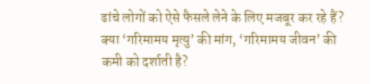ढांचे लोगों को ऐसे फैसले लेने के लिए मजबूर कर रहे हैं? क्या ‘गरिमामय मृत्यु’ की मांग, ‘गरिमामय जीवन’ की कमी को दर्शाती है?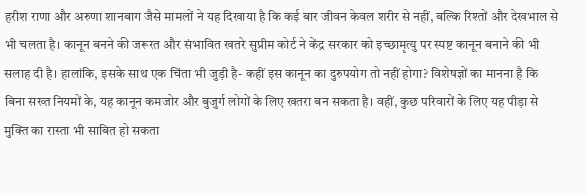हरीश राणा और अरुणा शानबाग जैसे मामलों ने यह दिखाया है कि कई बार जीवन केवल शरीर से नहीं, बल्कि रिश्तों और देखभाल से भी चलता है। कानून बनने की जरूरत और संभावित खतरे सुप्रीम कोर्ट ने केंद्र सरकार को इच्छामृत्यु पर स्पष्ट कानून बनाने की भी सलाह दी है। हालांकि, इसके साथ एक चिंता भी जुड़ी है- कहीं इस कानून का दुरुपयोग तो नहीं होगा? विशेषज्ञों का मानना है कि बिना सख्त नियमों के, यह कानून कमजोर और बुजुर्ग लोगों के लिए खतरा बन सकता है। वहीं, कुछ परिवारों के लिए यह पीड़ा से मुक्ति का रास्ता भी साबित हो सकता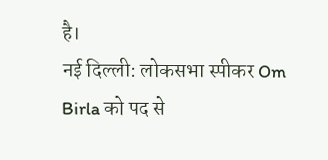है।
नई दिल्ली: लोकसभा स्पीकर Om Birla को पद से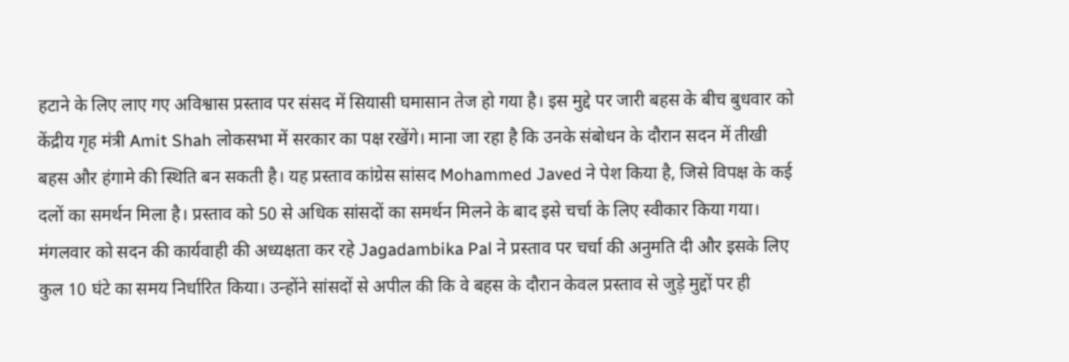हटाने के लिए लाए गए अविश्वास प्रस्ताव पर संसद में सियासी घमासान तेज हो गया है। इस मुद्दे पर जारी बहस के बीच बुधवार को केंद्रीय गृह मंत्री Amit Shah लोकसभा में सरकार का पक्ष रखेंगे। माना जा रहा है कि उनके संबोधन के दौरान सदन में तीखी बहस और हंगामे की स्थिति बन सकती है। यह प्रस्ताव कांग्रेस सांसद Mohammed Javed ने पेश किया है, जिसे विपक्ष के कई दलों का समर्थन मिला है। प्रस्ताव को 50 से अधिक सांसदों का समर्थन मिलने के बाद इसे चर्चा के लिए स्वीकार किया गया। मंगलवार को सदन की कार्यवाही की अध्यक्षता कर रहे Jagadambika Pal ने प्रस्ताव पर चर्चा की अनुमति दी और इसके लिए कुल 10 घंटे का समय निर्धारित किया। उन्होंने सांसदों से अपील की कि वे बहस के दौरान केवल प्रस्ताव से जुड़े मुद्दों पर ही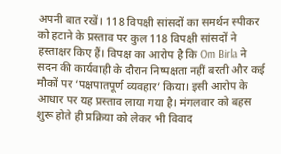अपनी बात रखें। 118 विपक्षी सांसदों का समर्थन स्पीकर को हटाने के प्रस्ताव पर कुल 118 विपक्षी सांसदों ने हस्ताक्षर किए हैं। विपक्ष का आरोप है कि Om Birla ने सदन की कार्यवाही के दौरान निष्पक्षता नहीं बरती और कई मौकों पर ‘पक्षपातपूर्ण व्यवहार’ किया। इसी आरोप के आधार पर यह प्रस्ताव लाया गया है। मंगलवार को बहस शुरू होते ही प्रक्रिया को लेकर भी विवाद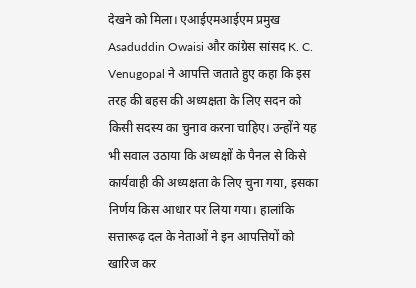देखने को मिला। एआईएमआईएम प्रमुख Asaduddin Owaisi और कांग्रेस सांसद K. C. Venugopal ने आपत्ति जताते हुए कहा कि इस तरह की बहस की अध्यक्षता के लिए सदन को किसी सदस्य का चुनाव करना चाहिए। उन्होंने यह भी सवाल उठाया कि अध्यक्षों के पैनल से किसे कार्यवाही की अध्यक्षता के लिए चुना गया, इसका निर्णय किस आधार पर लिया गया। हालांकि सत्तारूढ़ दल के नेताओं ने इन आपत्तियों को खारिज कर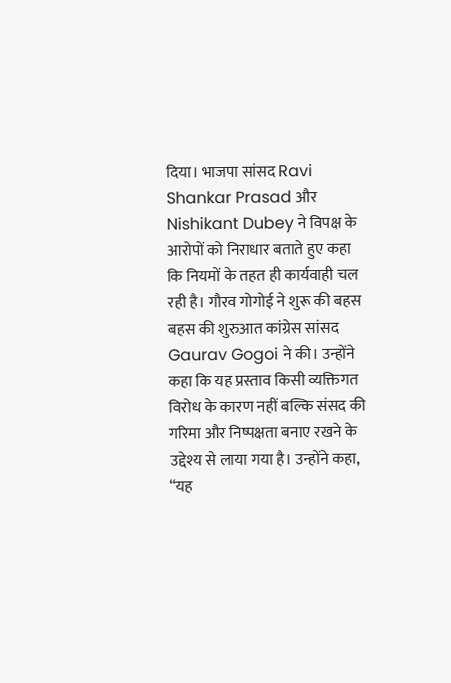दिया। भाजपा सांसद Ravi Shankar Prasad और Nishikant Dubey ने विपक्ष के आरोपों को निराधार बताते हुए कहा कि नियमों के तहत ही कार्यवाही चल रही है। गौरव गोगोई ने शुरू की बहस बहस की शुरुआत कांग्रेस सांसद Gaurav Gogoi ने की। उन्होंने कहा कि यह प्रस्ताव किसी व्यक्तिगत विरोध के कारण नहीं बल्कि संसद की गरिमा और निष्पक्षता बनाए रखने के उद्देश्य से लाया गया है। उन्होंने कहा, “यह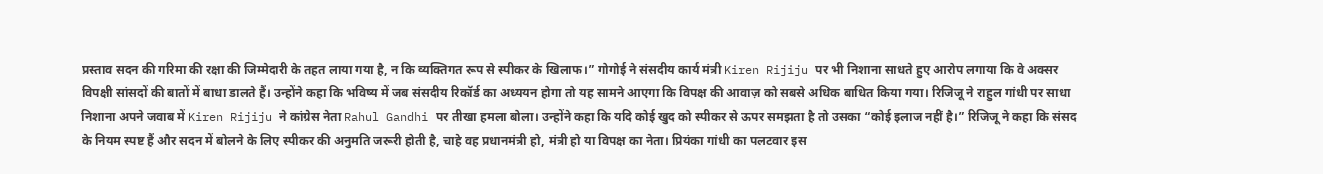प्रस्ताव सदन की गरिमा की रक्षा की जिम्मेदारी के तहत लाया गया है, न कि व्यक्तिगत रूप से स्पीकर के खिलाफ।” गोगोई ने संसदीय कार्य मंत्री Kiren Rijiju पर भी निशाना साधते हुए आरोप लगाया कि वे अक्सर विपक्षी सांसदों की बातों में बाधा डालते हैं। उन्होंने कहा कि भविष्य में जब संसदीय रिकॉर्ड का अध्ययन होगा तो यह सामने आएगा कि विपक्ष की आवाज़ को सबसे अधिक बाधित किया गया। रिजिजू ने राहुल गांधी पर साधा निशाना अपने जवाब में Kiren Rijiju ने कांग्रेस नेता Rahul Gandhi पर तीखा हमला बोला। उन्होंने कहा कि यदि कोई खुद को स्पीकर से ऊपर समझता है तो उसका “कोई इलाज नहीं है।” रिजिजू ने कहा कि संसद के नियम स्पष्ट हैं और सदन में बोलने के लिए स्पीकर की अनुमति जरूरी होती है, चाहे वह प्रधानमंत्री हो, मंत्री हो या विपक्ष का नेता। प्रियंका गांधी का पलटवार इस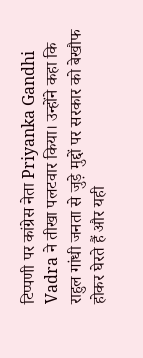टिप्पणी पर कांग्रेस नेता Priyanka Gandhi Vadra ने तीखा पलटवार किया। उन्होंने कहा कि राहुल गांधी जनता से जुड़े मुद्दों पर सरकार को बेखौफ होकर घेरते हैं और यही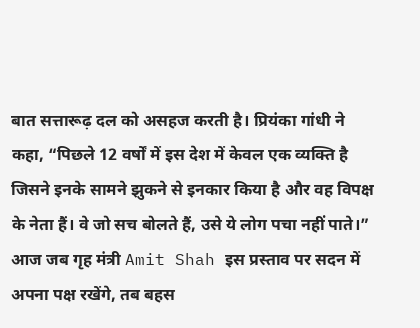बात सत्तारूढ़ दल को असहज करती है। प्रियंका गांधी ने कहा, “पिछले 12 वर्षों में इस देश में केवल एक व्यक्ति है जिसने इनके सामने झुकने से इनकार किया है और वह विपक्ष के नेता हैं। वे जो सच बोलते हैं, उसे ये लोग पचा नहीं पाते।” आज जब गृह मंत्री Amit Shah इस प्रस्ताव पर सदन में अपना पक्ष रखेंगे, तब बहस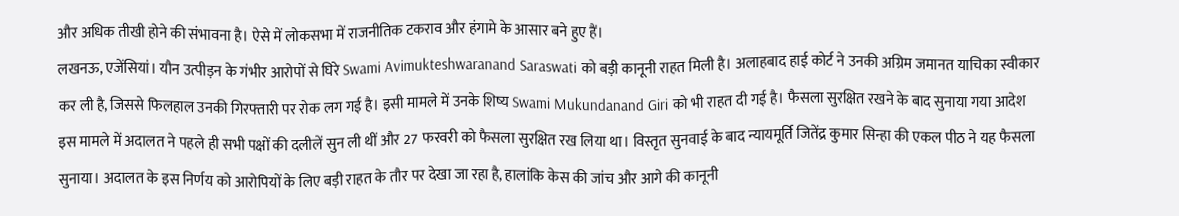और अधिक तीखी होने की संभावना है। ऐसे में लोकसभा में राजनीतिक टकराव और हंगामे के आसार बने हुए हैं।
लखनऊ, एजेंसियां। यौन उत्पीड़न के गंभीर आरोपों से घिरे Swami Avimukteshwaranand Saraswati को बड़ी कानूनी राहत मिली है। अलाहबाद हाई कोर्ट ने उनकी अग्रिम जमानत याचिका स्वीकार कर ली है, जिससे फिलहाल उनकी गिरफ्तारी पर रोक लग गई है। इसी मामले में उनके शिष्य Swami Mukundanand Giri को भी राहत दी गई है। फैसला सुरक्षित रखने के बाद सुनाया गया आदेश इस मामले में अदालत ने पहले ही सभी पक्षों की दलीलें सुन ली थीं और 27 फरवरी को फैसला सुरक्षित रख लिया था। विस्तृत सुनवाई के बाद न्यायमूर्ति जितेंद्र कुमार सिन्हा की एकल पीठ ने यह फैसला सुनाया। अदालत के इस निर्णय को आरोपियों के लिए बड़ी राहत के तौर पर देखा जा रहा है, हालांकि केस की जांच और आगे की कानूनी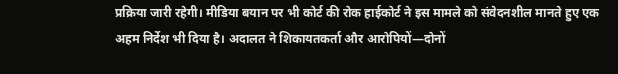प्रक्रिया जारी रहेगी। मीडिया बयान पर भी कोर्ट की रोक हाईकोर्ट ने इस मामले को संवेदनशील मानते हुए एक अहम निर्देश भी दिया है। अदालत ने शिकायतकर्ता और आरोपियों—दोनों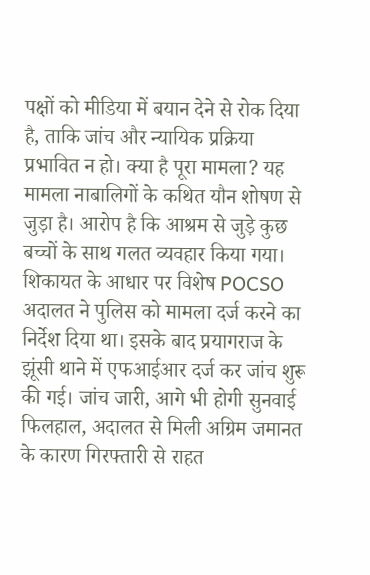पक्षों को मीडिया में बयान देने से रोक दिया है, ताकि जांच और न्यायिक प्रक्रिया प्रभावित न हो। क्या है पूरा मामला? यह मामला नाबालिगों के कथित यौन शोषण से जुड़ा है। आरोप है कि आश्रम से जुड़े कुछ बच्चों के साथ गलत व्यवहार किया गया। शिकायत के आधार पर विशेष POCSO अदालत ने पुलिस को मामला दर्ज करने का निर्देश दिया था। इसके बाद प्रयागराज के झूंसी थाने में एफआईआर दर्ज कर जांच शुरू की गई। जांच जारी, आगे भी होगी सुनवाई फिलहाल, अदालत से मिली अग्रिम जमानत के कारण गिरफ्तारी से राहत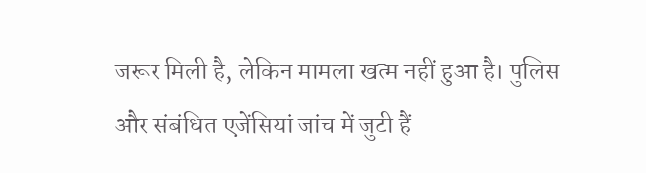जरूर मिली है, लेकिन मामला खत्म नहीं हुआ है। पुलिस और संबंधित एजेंसियां जांच में जुटी हैं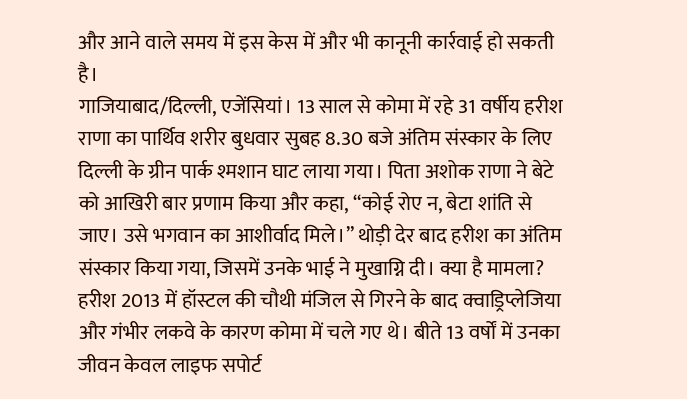और आने वाले समय में इस केस में और भी कानूनी कार्रवाई हो सकती है।
गाजियाबाद/दिल्ली, एजेंसियां। 13 साल से कोमा में रहे 31 वर्षीय हरीश राणा का पार्थिव शरीर बुधवार सुबह 8.30 बजे अंतिम संस्कार के लिए दिल्ली के ग्रीन पार्क श्मशान घाट लाया गया। पिता अशोक राणा ने बेटे को आखिरी बार प्रणाम किया और कहा, “कोई रोए न, बेटा शांति से जाए। उसे भगवान का आशीर्वाद मिले।” थोड़ी देर बाद हरीश का अंतिम संस्कार किया गया, जिसमें उनके भाई ने मुखाग्नि दी। क्या है मामला? हरीश 2013 में हॉस्टल की चौथी मंजिल से गिरने के बाद क्वाड्रिप्लेजिया और गंभीर लकवे के कारण कोमा में चले गए थे। बीते 13 वर्षों में उनका जीवन केवल लाइफ सपोर्ट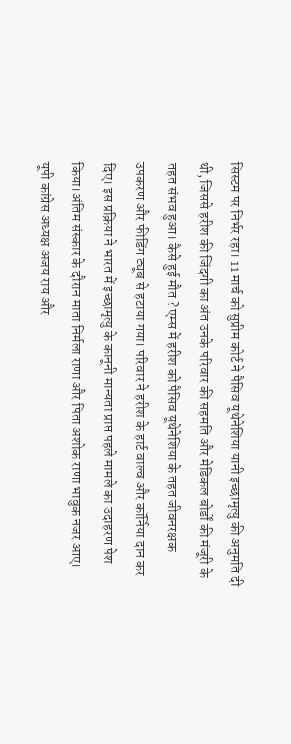सिस्टम पर निर्भर रहा। 11 मार्च को सुप्रीम कोर्ट ने पैसिव यूथेनेशिया यानी इच्छामृत्यु की अनुमति दी थी, जिससे हरीश की जिंदगी का अंत उनके परिवार की सहमति और मेडिकल बोर्डों की मंजूरी के तहत संभव हुआ। कैसे हुई मौत ? एम्स में हरीश को पैसिव यूथेनेशिया के तहत जीवनरक्षक उपकरण और फीडिंग ट्यूब से हटाया गया। परिवार ने हरीश के हार्ट वाल्व और कॉर्निया दान कर दिए। इस प्रक्रिया ने भारत में इच्छामृत्यु के कानूनी मान्यता प्राप्त पहले मामले का उदाहरण पेश किया।अंतिम संस्कार के दौरान माता निर्मला राणा और पिता अशोक राणा भावुक नजर आए। यूपी कांग्रेस अध्यक्ष अजय राय और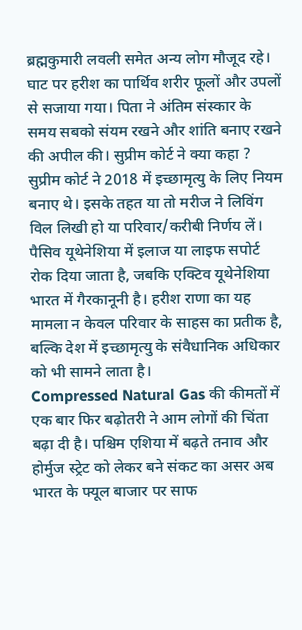ब्रह्मकुमारी लवली समेत अन्य लोग मौजूद रहे। घाट पर हरीश का पार्थिव शरीर फूलों और उपलों से सजाया गया। पिता ने अंतिम संस्कार के समय सबको संयम रखने और शांति बनाए रखने की अपील की। सुप्रीम कोर्ट ने क्या कहा ? सुप्रीम कोर्ट ने 2018 में इच्छामृत्यु के लिए नियम बनाए थे। इसके तहत या तो मरीज ने लिविंग विल लिखी हो या परिवार/करीबी निर्णय लें। पैसिव यूथेनेशिया में इलाज या लाइफ सपोर्ट रोक दिया जाता है, जबकि एक्टिव यूथेनेशिया भारत में गैरकानूनी है। हरीश राणा का यह मामला न केवल परिवार के साहस का प्रतीक है, बल्कि देश में इच्छामृत्यु के संवैधानिक अधिकार को भी सामने लाता है।
Compressed Natural Gas की कीमतों में एक बार फिर बढ़ोतरी ने आम लोगों की चिंता बढ़ा दी है। पश्चिम एशिया में बढ़ते तनाव और होर्मुज स्ट्रेट को लेकर बने संकट का असर अब भारत के फ्यूल बाजार पर साफ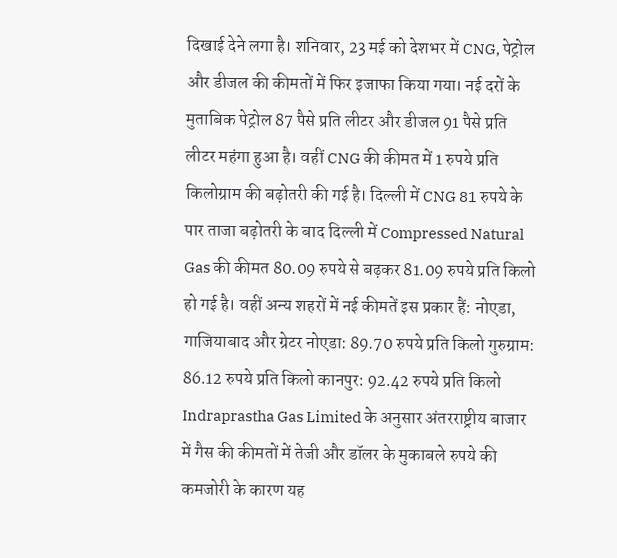दिखाई देने लगा है। शनिवार, 23 मई को देशभर में CNG, पेट्रोल और डीजल की कीमतों में फिर इजाफा किया गया। नई दरों के मुताबिक पेट्रोल 87 पैसे प्रति लीटर और डीजल 91 पैसे प्रति लीटर महंगा हुआ है। वहीं CNG की कीमत में 1 रुपये प्रति किलोग्राम की बढ़ोतरी की गई है। दिल्ली में CNG 81 रुपये के पार ताजा बढ़ोतरी के बाद दिल्ली में Compressed Natural Gas की कीमत 80.09 रुपये से बढ़कर 81.09 रुपये प्रति किलो हो गई है। वहीं अन्य शहरों में नई कीमतें इस प्रकार हैं: नोएडा, गाजियाबाद और ग्रेटर नोएडा: 89.70 रुपये प्रति किलो गुरुग्राम: 86.12 रुपये प्रति किलो कानपुर: 92.42 रुपये प्रति किलो Indraprastha Gas Limited के अनुसार अंतरराष्ट्रीय बाजार में गैस की कीमतों में तेजी और डॉलर के मुकाबले रुपये की कमजोरी के कारण यह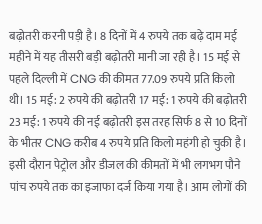बढ़ोतरी करनी पड़ी है। 8 दिनों में 4 रुपये तक बढ़े दाम मई महीने में यह तीसरी बड़ी बढ़ोतरी मानी जा रही है। 15 मई से पहले दिल्ली में CNG की कीमत 77.09 रुपये प्रति किलो थी। 15 मई: 2 रुपये की बढ़ोतरी 17 मई: 1 रुपये की बढ़ोतरी 23 मई: 1 रुपये की नई बढ़ोतरी इस तरह सिर्फ 8 से 10 दिनों के भीतर CNG करीब 4 रुपये प्रति किलो महंगी हो चुकी है। इसी दौरान पेट्रोल और डीजल की कीमतों में भी लगभग पौने पांच रुपये तक का इजाफा दर्ज किया गया है। आम लोगों की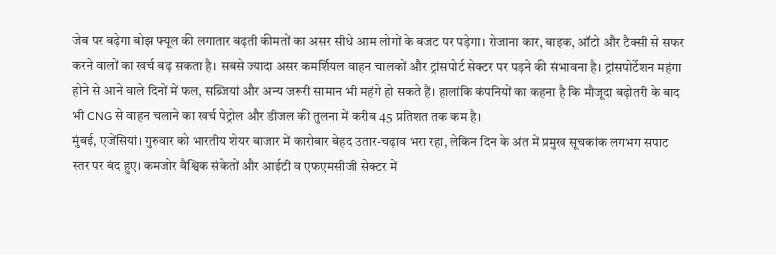जेब पर बढ़ेगा बोझ फ्यूल की लगातार बढ़ती कीमतों का असर सीधे आम लोगों के बजट पर पड़ेगा। रोजाना कार, बाइक, ऑटो और टैक्सी से सफर करने वालों का खर्च बढ़ सकता है। सबसे ज्यादा असर कमर्शियल वाहन चालकों और ट्रांसपोर्ट सेक्टर पर पड़ने की संभावना है। ट्रांसपोर्टेशन महंगा होने से आने वाले दिनों में फल, सब्जियां और अन्य जरूरी सामान भी महंगे हो सकते हैं। हालांकि कंपनियों का कहना है कि मौजूदा बढ़ोतरी के बाद भी CNG से वाहन चलाने का खर्च पेट्रोल और डीजल की तुलना में करीब 45 प्रतिशत तक कम है।
मुंबई, एजेंसियां। गुरुवार को भारतीय शेयर बाजार में कारोबार बेहद उतार-चढ़ाव भरा रहा, लेकिन दिन के अंत में प्रमुख सूचकांक लगभग सपाट स्तर पर बंद हुए। कमजोर वैश्विक संकेतों और आईटी व एफएमसीजी सेक्टर में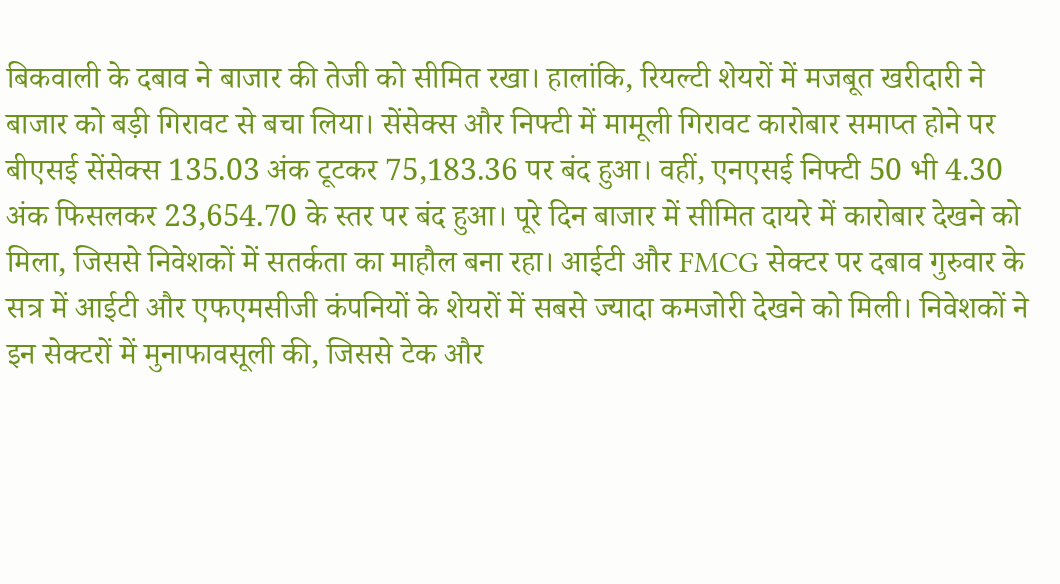बिकवाली के दबाव ने बाजार की तेजी को सीमित रखा। हालांकि, रियल्टी शेयरों में मजबूत खरीदारी ने बाजार को बड़ी गिरावट से बचा लिया। सेंसेक्स और निफ्टी में मामूली गिरावट कारोबार समाप्त होने पर बीएसई सेंसेक्स 135.03 अंक टूटकर 75,183.36 पर बंद हुआ। वहीं, एनएसई निफ्टी 50 भी 4.30 अंक फिसलकर 23,654.70 के स्तर पर बंद हुआ। पूरे दिन बाजार में सीमित दायरे में कारोबार देखने को मिला, जिससे निवेशकों में सतर्कता का माहौल बना रहा। आईटी और FMCG सेक्टर पर दबाव गुरुवार के सत्र में आईटी और एफएमसीजी कंपनियों के शेयरों में सबसे ज्यादा कमजोरी देखने को मिली। निवेशकों ने इन सेक्टरों में मुनाफावसूली की, जिससे टेक और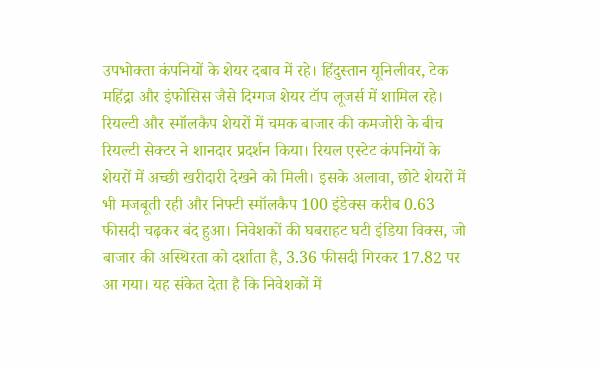उपभोक्ता कंपनियों के शेयर दबाव में रहे। हिंदुस्तान यूनिलीवर, टेक महिंद्रा और इंफोसिस जैसे दिग्गज शेयर टॉप लूजर्स में शामिल रहे। रियल्टी और स्मॉलकैप शेयरों में चमक बाजार की कमजोरी के बीच रियल्टी सेक्टर ने शानदार प्रदर्शन किया। रियल एस्टेट कंपनियों के शेयरों में अच्छी खरीदारी देखने को मिली। इसके अलावा, छोटे शेयरों में भी मजबूती रही और निफ्टी स्मॉलकैप 100 इंडेक्स करीब 0.63 फीसदी चढ़कर बंद हुआ। निवेशकों की घबराहट घटी इंडिया विक्स, जो बाजार की अस्थिरता को दर्शाता है, 3.36 फीसदी गिरकर 17.82 पर आ गया। यह संकेत देता है कि निवेशकों में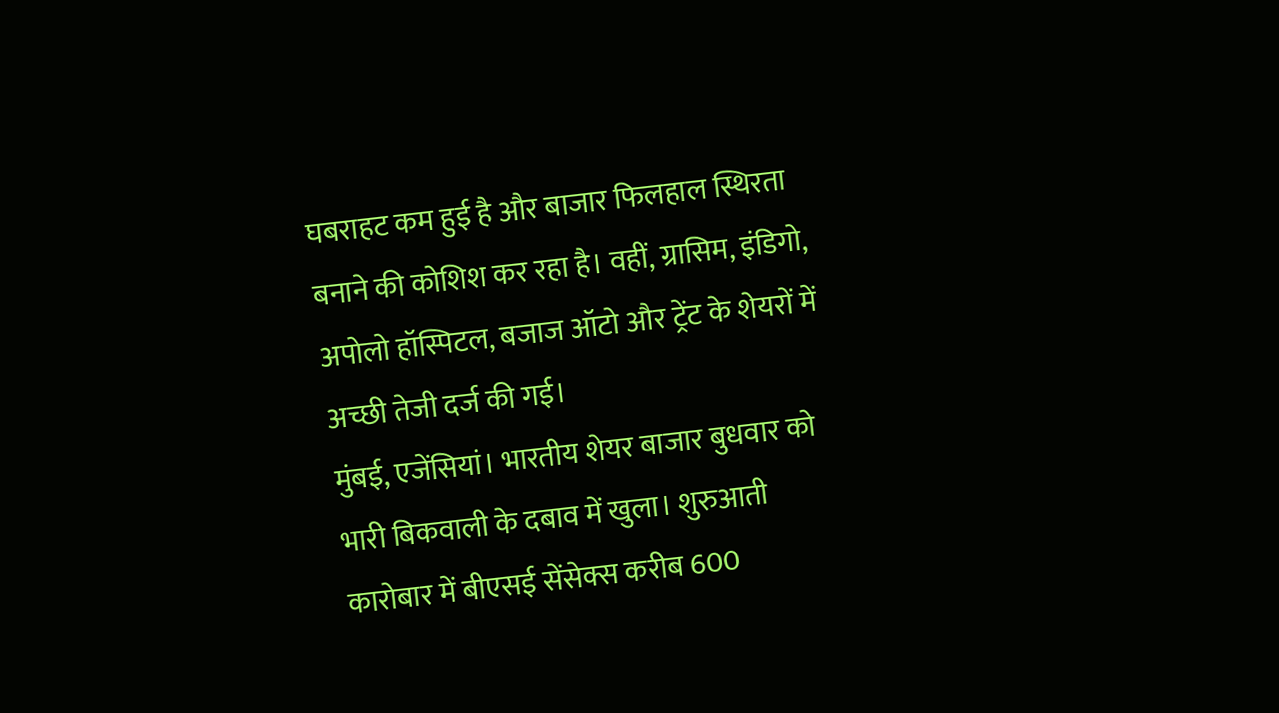घबराहट कम हुई है और बाजार फिलहाल स्थिरता बनाने की कोशिश कर रहा है। वहीं, ग्रासिम, इंडिगो, अपोलो हॉस्पिटल, बजाज ऑटो और ट्रेंट के शेयरों में अच्छी तेजी दर्ज की गई।
मुंबई, एजेंसियां। भारतीय शेयर बाजार बुधवार को भारी बिकवाली के दबाव में खुला। शुरुआती कारोबार में बीएसई सेंसेक्स करीब 600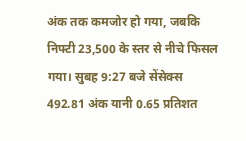अंक तक कमजोर हो गया, जबकि निफ्टी 23,500 के स्तर से नीचे फिसल गया। सुबह 9:27 बजे सेंसेक्स 492.81 अंक यानी 0.65 प्रतिशत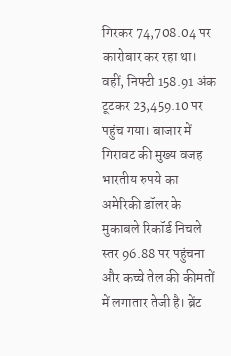गिरकर 74,708.04 पर कारोबार कर रहा था। वहीं, निफ्टी 158.91 अंक टूटकर 23,459.10 पर पहुंच गया। बाजार में गिरावट की मुख्य वजह भारतीय रुपये का अमेरिकी डॉलर के मुकाबले रिकॉर्ड निचले स्तर 96.88 पर पहुंचना और कच्चे तेल की कीमतों में लगातार तेजी है। ब्रेंट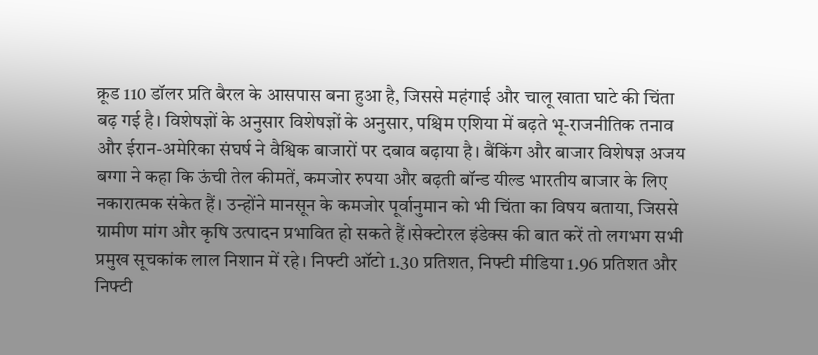क्रूड 110 डॉलर प्रति बैरल के आसपास बना हुआ है, जिससे महंगाई और चालू खाता घाटे की चिंता बढ़ गई है। विशेषज्ञों के अनुसार विशेषज्ञों के अनुसार, पश्चिम एशिया में बढ़ते भू-राजनीतिक तनाव और ईरान-अमेरिका संघर्ष ने वैश्विक बाजारों पर दबाव बढ़ाया है। बैंकिंग और बाजार विशेषज्ञ अजय बग्गा ने कहा कि ऊंची तेल कीमतें, कमजोर रुपया और बढ़ती बॉन्ड यील्ड भारतीय बाजार के लिए नकारात्मक संकेत हैं। उन्होंने मानसून के कमजोर पूर्वानुमान को भी चिंता का विषय बताया, जिससे ग्रामीण मांग और कृषि उत्पादन प्रभावित हो सकते हैं।सेक्टोरल इंडेक्स की बात करें तो लगभग सभी प्रमुख सूचकांक लाल निशान में रहे। निफ्टी ऑटो 1.30 प्रतिशत, निफ्टी मीडिया 1.96 प्रतिशत और निफ्टी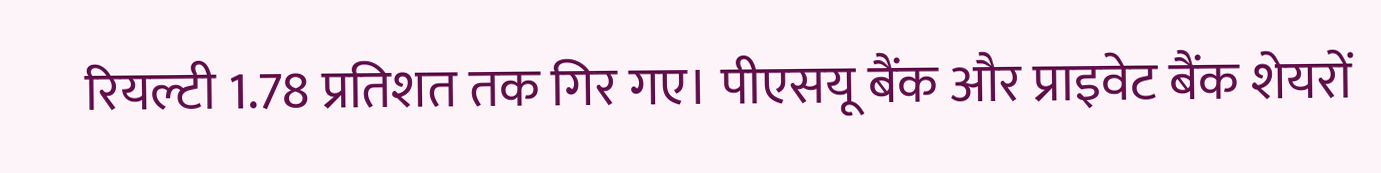रियल्टी 1.78 प्रतिशत तक गिर गए। पीएसयू बैंक और प्राइवेट बैंक शेयरों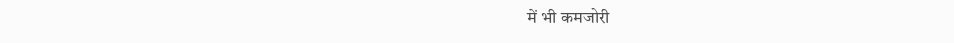में भी कमजोरी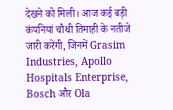देखने को मिली। आज कई बड़ी कंपनियां चौथी तिमाही के नतीजे जारी करेंगी, जिनमें Grasim Industries, Apollo Hospitals Enterprise, Bosch और Ola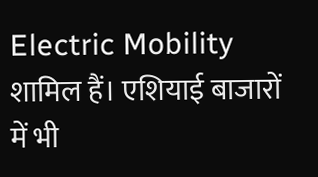Electric Mobility शामिल हैं। एशियाई बाजारों में भी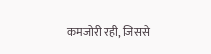कमजोरी रही, जिससे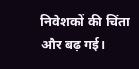निवेशकों की चिंता और बढ़ गई।